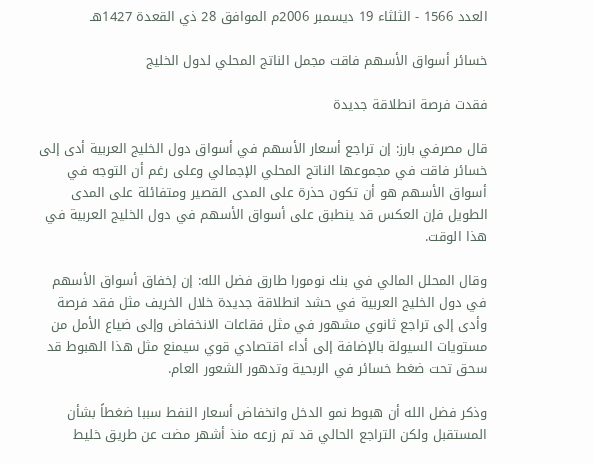العدد 1566 - الثلثاء 19 ديسمبر 2006م الموافق 28 ذي القعدة 1427هـ

خسائر أسواق الأسهم فاقت مجمل الناتج المحلي لدول الخليج

فقدت فرصة انطلاقة جديدة

قال مصرفي بارز: إن تراجع أسعار الأسهم في أسواق دول الخليج العربية أدى إلى خسائر فاقت في مجموعها الناتج المحلي الإجمالي وعلى رغم أن التوجه في أسواق الأسهم هو أن تكون حذرة على المدى القصير ومتفائلة على المدى الطويل فإن العكس قد ينطبق على أسواق الأسهم في دول الخليج العربية في هذا الوقت.

وقال المحلل المالي في بنك نومورا طارق فضل الله: إن إخفاق أسواق الأسهم في دول الخليج العربية في حشد انطلاقة جديدة خلال الخريف مثل فقد فرصة وأدى إلى تراجع ثانوي مشهور في مثل فقاعات الانخفاض وإلى ضياع الأمل من مستويات السيولة بالإضافة إلى أداء اقتصادي قوي سيمنع مثل هذا الهبوط قد سحق تحت ضغط خسائر في الربحية وتدهور الشعور العام.

وذكر فضل الله أن هبوط نمو الدخل وانخفاض أسعار النفط سببا ضغطاً بشأن المستقبل ولكن التراجع الحالي قد تم زرعه منذ أشهر مضت عن طريق خليط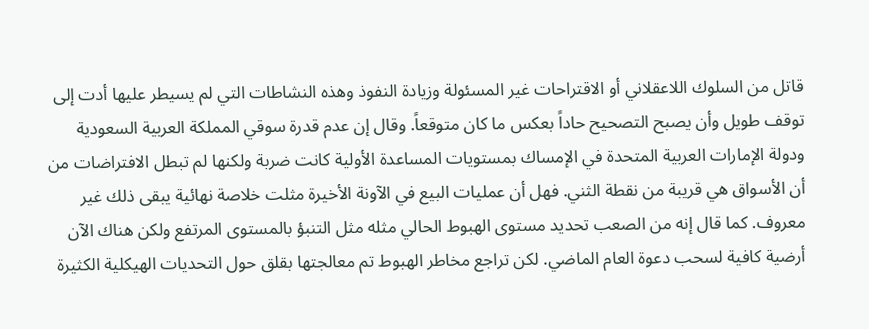قاتل من السلوك اللاعقلاني أو الاقتراحات غير المسئولة وزيادة النفوذ وهذه النشاطات التي لم يسيطر عليها أدت إلى توقف طويل وأن يصبح التصحيح حاداً بعكس ما كان متوقعاً. وقال إن عدم قدرة سوقي المملكة العربية السعودية ودولة الإمارات العربية المتحدة في الإمساك بمستويات المساعدة الأولية كانت ضربة ولكنها لم تبطل الافتراضات من أن الأسواق هي قريبة من نقطة الثني. فهل أن عمليات البيع في الآونة الأخيرة مثلت خلاصة نهائية يبقى ذلك غير معروف. كما قال إنه من الصعب تحديد مستوى الهبوط الحالي مثله مثل التنبؤ بالمستوى المرتفع ولكن هناك الآن أرضية كافية لسحب دعوة العام الماضي. لكن تراجع مخاطر الهبوط تم معالجتها بقلق حول التحديات الهيكلية الكثيرة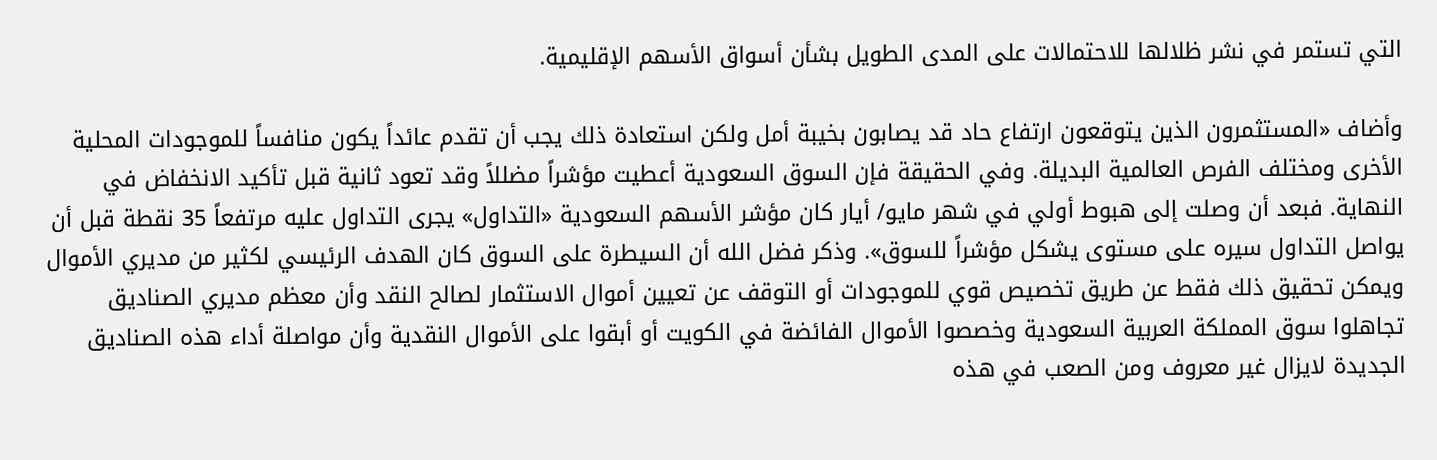التي تستمر في نشر ظلالها للاحتمالات على المدى الطويل بشأن أسواق الأسهم الإقليمية.

وأضاف «المستثمرون الذين يتوقعون ارتفاع حاد قد يصابون بخيبة أمل ولكن استعادة ذلك يجب أن تقدم عائداً يكون منافساً للموجودات المحلية الأخرى ومختلف الفرص العالمية البديلة. وفي الحقيقة فإن السوق السعودية أعطيت مؤشراً مضللاً وقد تعود ثانية قبل تأكيد الانخفاض في النهاية. فبعد أن وصلت إلى هبوط أولي في شهر مايو/ أيار كان مؤشر الأسهم السعودية «التداول» يجرى التداول عليه مرتفعاً 35 نقطة قبل أن يواصل التداول سيره على مستوى يشكل مؤشراً للسوق». وذكر فضل الله أن السيطرة على السوق كان الهدف الرئيسي لكثير من مديري الأموال ويمكن تحقيق ذلك فقط عن طريق تخصيص قوي للموجودات أو التوقف عن تعيين أموال الاستثمار لصالح النقد وأن معظم مديري الصناديق تجاهلوا سوق المملكة العربية السعودية وخصصوا الأموال الفائضة في الكويت أو أبقوا على الأموال النقدية وأن مواصلة أداء هذه الصناديق الجديدة لايزال غير معروف ومن الصعب في هذه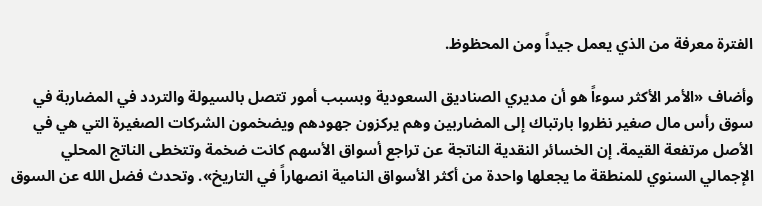الفترة معرفة من الذي يعمل جيداً ومن المحظوظ.

وأضاف «الأمر الأكثر سوءاً هو أن مديري الصناديق السعودية وبسبب أمور تتصل بالسيولة والتردد في المضاربة في سوق رأس مال صغير نظروا بارتباك إلى المضاربين وهم يركزون جهودهم ويضخمون الشركات الصغيرة التي هي في الأصل مرتفعة القيمة. إن الخسائر النقدية الناتجة عن تراجع أسواق الأسهم كانت ضخمة وتتخطى الناتج المحلي الإجمالي السنوي للمنطقة ما يجعلها واحدة من أكثر الأسواق النامية انصهاراً في التاريخ». وتحدث فضل الله عن السوق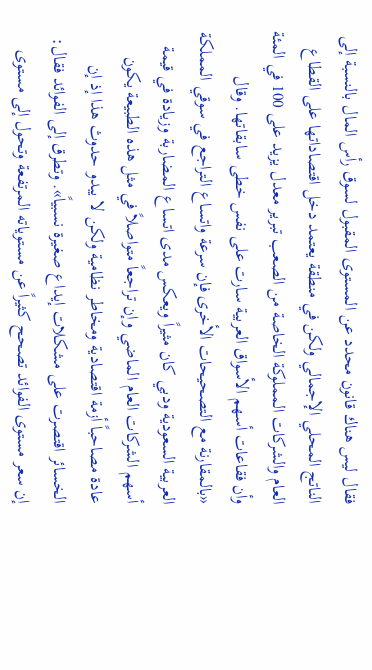فقال ليس هناك قانون محدد عن المستوى المقبول لسوق رأس المال بالنسبة إلى الناتج المحلي الإجمالي ولكن في منطقة يعتمد دخل اقتصاداتها على القطاع العام والشركات المملوكة الخاصة من الصعب تبرير معدل يزيد على 100 في المئة وأن فقاعات أسهم الأسواق العربية سارت على نفس خطى سابقاتها. وقال «بالمقارنة مع التصحيحات الأخرى فإن سرعة واتساع التراجع في سوقي المملكة العربية السعودية ودبي كان مثيراً ويعكس مدى اتساع المضاربة وزيادة في قيمة أسهم الشركات العام الماضي وإن تراجعاً متواصلاً في مثل هذه الطبيعة يكون عادة مصاحباً أزمة اقتصادية ومخاطر نظامية ولكن لا يبدو حدوث هذا إذ إن الخسائر اقتصرت على مشكلات إيداع صغيرة نسبياً». وتطرق إلى الفوائد فقال: إن سعر مستوى الفوائد تصحح كثيراً عن مستوياته المرتفعة وتحول إلى مستوى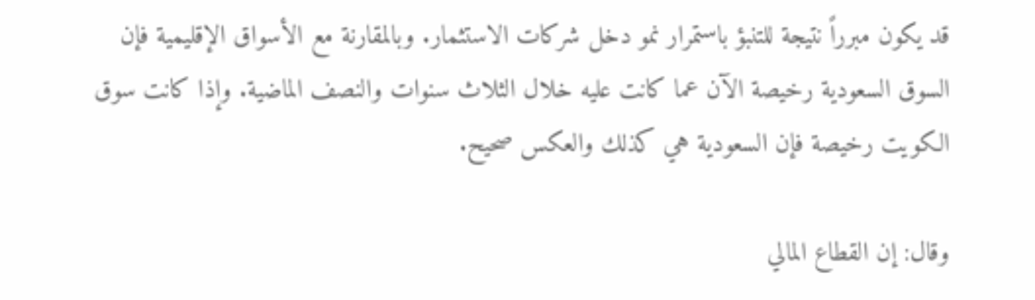قد يكون مبرراً نتيجة للتنبؤ باستمرار نمو دخل شركات الاستثمار. وبالمقارنة مع الأسواق الإقليمية فإن السوق السعودية رخيصة الآن عما كانت عليه خلال الثلاث سنوات والنصف الماضية. وإذا كانت سوق الكويت رخيصة فإن السعودية هي كذلك والعكس صحيح.

وقال: إن القطاع المالي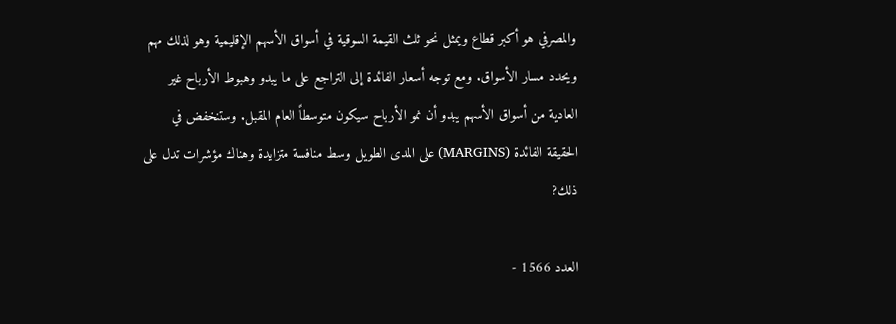والمصرفي هو أكبر قطاع ويمثل نحو ثلث القيمة السوقية في أسواق الأسهم الإقليمية وهو لذلك مهم ويحدد مسار الأسواق. ومع توجه أسعار الفائدة إلى التراجع على ما يبدو وهبوط الأرباح غير العادية من أسواق الأسهم يبدو أن نمو الأرباح سيكون متوسطاً العام المقبل. وستنخفض في الحقيقة الفائدة (MARGINS) على المدى الطويل وسط منافسة متزايدة وهناك مؤشرات تدل على ذلك?

العدد 1566 -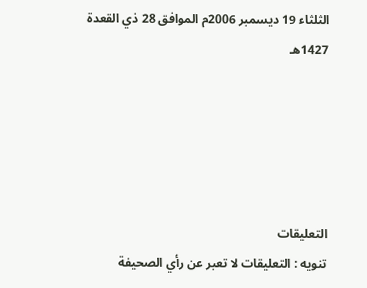الثلثاء 19 ديسمبر 2006م الموافق 28 ذي القعدة 1427هـ





التعليقات
تنويه : التعليقات لا تعبر عن رأي الصحيفة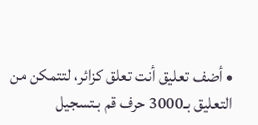• أضف تعليق أنت تعلق كزائر، لتتمكن من التعليق بـ3000 حرف قم بـتسجيل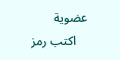عضوية
    اكتب رمز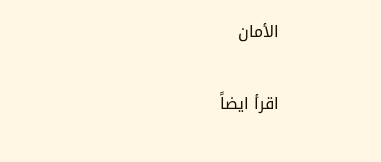الأمان

اقرأ ايضاً